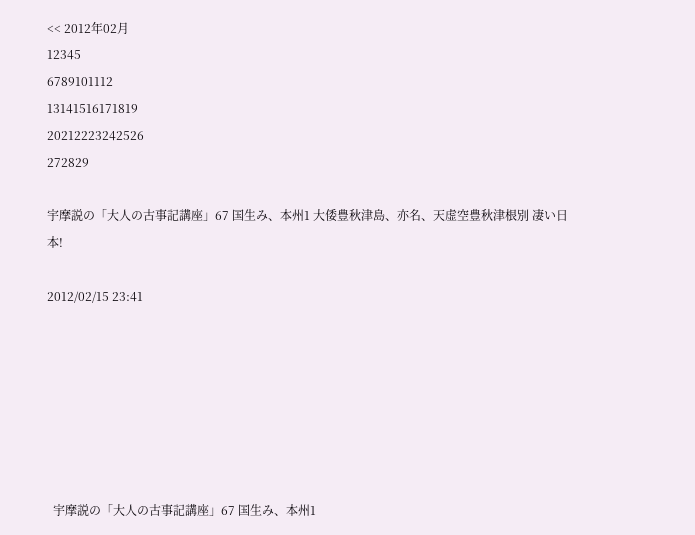<< 2012年02月
12345
6789101112
13141516171819
20212223242526
272829

宇摩説の「大人の古事記講座」67 国生み、本州1 大倭豊秋津島、亦名、天虚空豊秋津根別 凄い日本!

2012/02/15 23:41







  宇摩説の「大人の古事記講座」67 国生み、本州1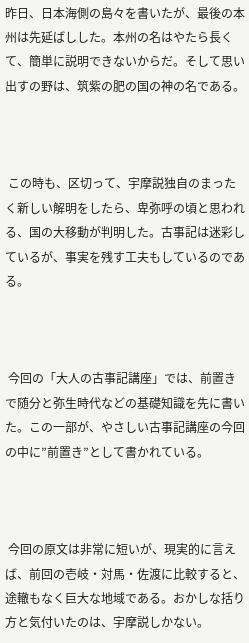昨日、日本海側の島々を書いたが、最後の本州は先延ばしした。本州の名はやたら長くて、簡単に説明できないからだ。そして思い出すの野は、筑紫の肥の国の神の名である。



 この時も、区切って、宇摩説独自のまったく新しい解明をしたら、卑弥呼の頃と思われる、国の大移動が判明した。古事記は迷彩しているが、事実を残す工夫もしているのである。



 今回の「大人の古事記講座」では、前置きで随分と弥生時代などの基礎知識を先に書いた。この一部が、やさしい古事記講座の今回の中に”前置き”として書かれている。



 今回の原文は非常に短いが、現実的に言えば、前回の壱岐・対馬・佐渡に比較すると、途轍もなく巨大な地域である。おかしな括り方と気付いたのは、宇摩説しかない。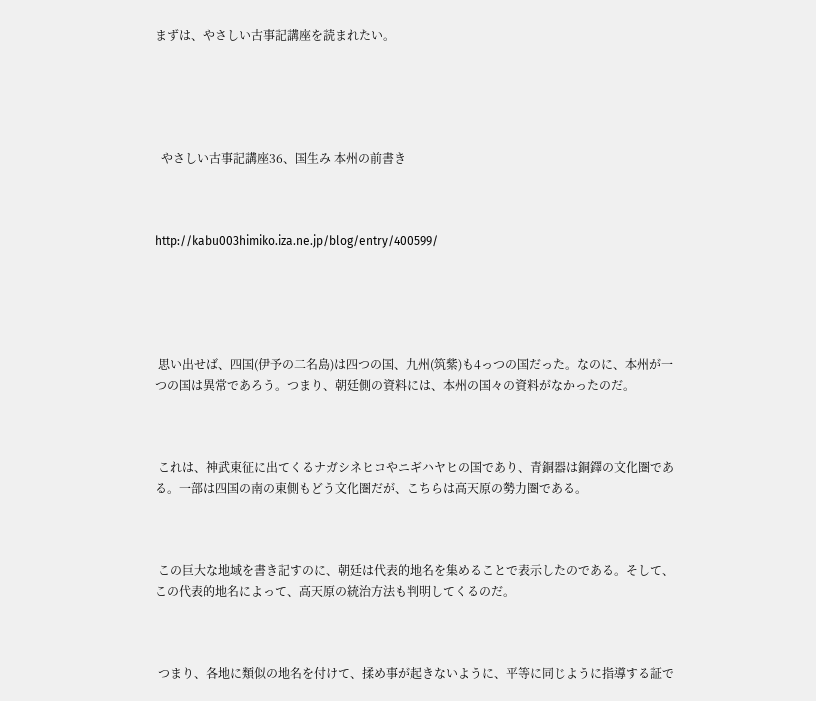まずは、やさしい古事記講座を読まれたい。





  やさしい古事記講座36、国生み 本州の前書き



http://kabu003himiko.iza.ne.jp/blog/entry/400599/





 思い出せば、四国(伊予の二名島)は四つの国、九州(筑紫)も4っつの国だった。なのに、本州が一つの国は異常であろう。つまり、朝廷側の資料には、本州の国々の資料がなかったのだ。



 これは、神武東征に出てくるナガシネヒコやニギハヤヒの国であり、青銅器は銅鐸の文化圏である。一部は四国の南の東側もどう文化圏だが、こちらは高天原の勢力圏である。



 この巨大な地域を書き記すのに、朝廷は代表的地名を集めることで表示したのである。そして、この代表的地名によって、高天原の統治方法も判明してくるのだ。



 つまり、各地に類似の地名を付けて、揉め事が起きないように、平等に同じように指導する証で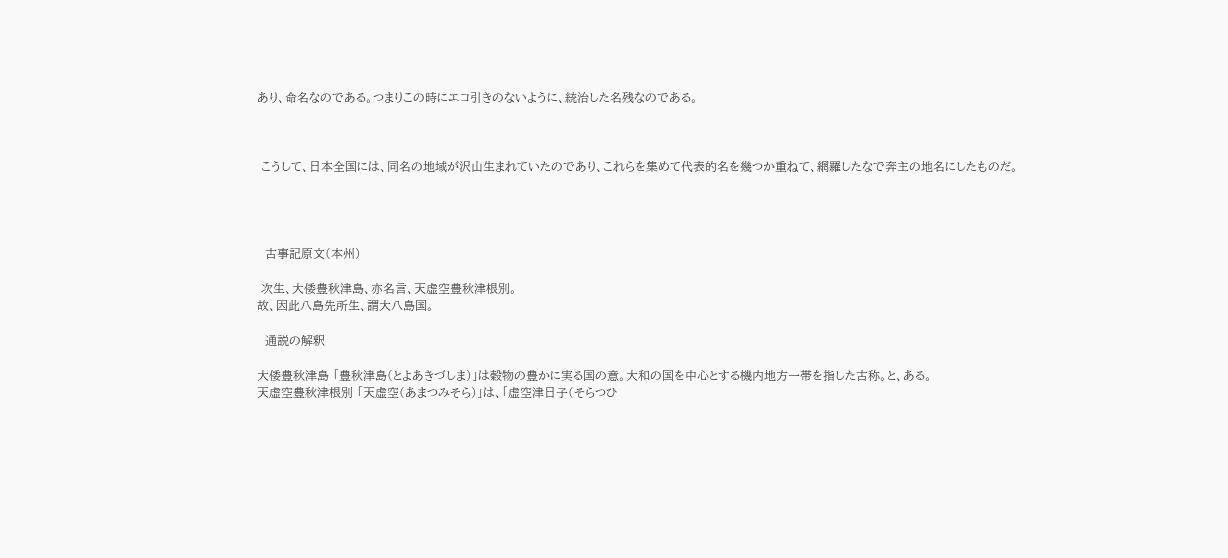あり、命名なのである。つまりこの時にエコ引きのないように、統治した名残なのである。



 こうして、日本全国には、同名の地域が沢山生まれていたのであり、これらを集めて代表的名を幾つか重ねて、網羅したなで奔主の地名にしたものだ。




  古事記原文(本州)

 次生、大倭豊秋津島、亦名言、天虚空豊秋津根別。
故、因此八島先所生、謂大八島国。

  通説の解釈

大倭豊秋津島 「豊秋津島(とよあきづしま)」は穀物の豊かに実る国の意。大和の国を中心とする機内地方一帯を指した古称。と、ある。
天虚空豊秋津根別 「天虚空(あまつみそら)」は、「虚空津日子(そらつひ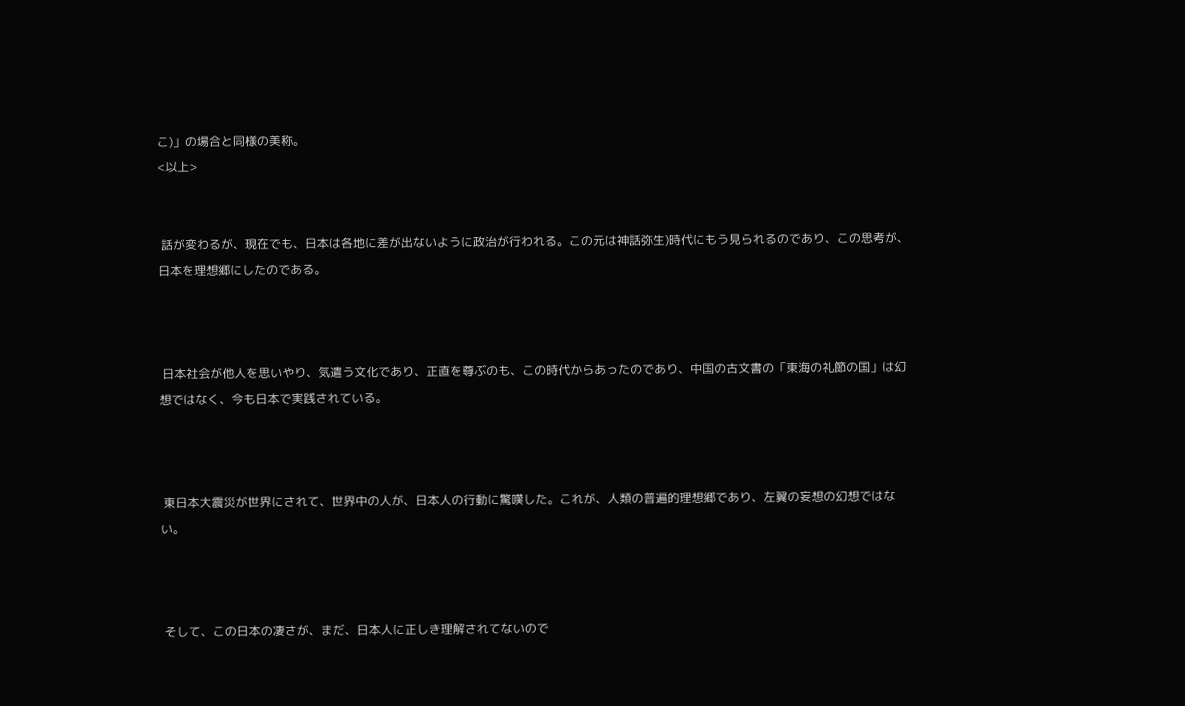こ)」の場合と同様の美称。
<以上>


 話が変わるが、現在でも、日本は各地に差が出ないように政治が行われる。この元は神話弥生)時代にもう見られるのであり、この思考が、日本を理想郷にしたのである。



 日本社会が他人を思いやり、気遣う文化であり、正直を尊ぶのも、この時代からあったのであり、中国の古文書の「東海の礼節の国」は幻想ではなく、今も日本で実践されている。



 東日本大震災が世界にされて、世界中の人が、日本人の行動に驚嘆した。これが、人類の普遍的理想郷であり、左翼の妄想の幻想ではない。



 そして、この日本の凄さが、まだ、日本人に正しき理解されてないので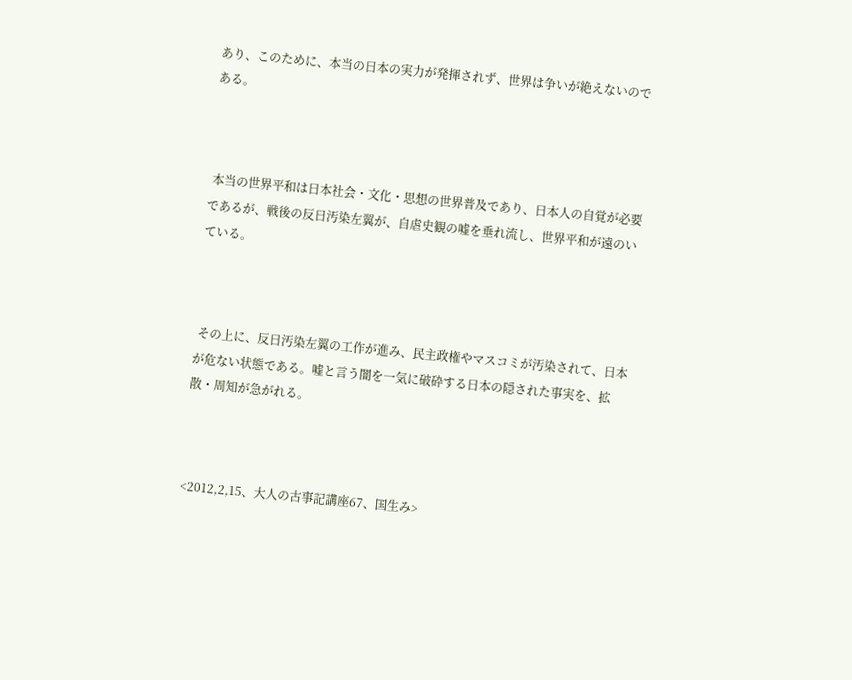あり、このために、本当の日本の実力が発揮されず、世界は争いが絶えないのである。



 本当の世界平和は日本社会・文化・思想の世界普及であり、日本人の自覚が必要であるが、戦後の反日汚染左翼が、自虐史観の嘘を垂れ流し、世界平和が遠のいている。



 その上に、反日汚染左翼の工作が進み、民主政権やマスコミが汚染されて、日本が危ない状態である。嘘と言う闇を一気に破砕する日本の隠された事実を、拡散・周知が急がれる。



<2012,2,15、大人の古事記講座67、国生み>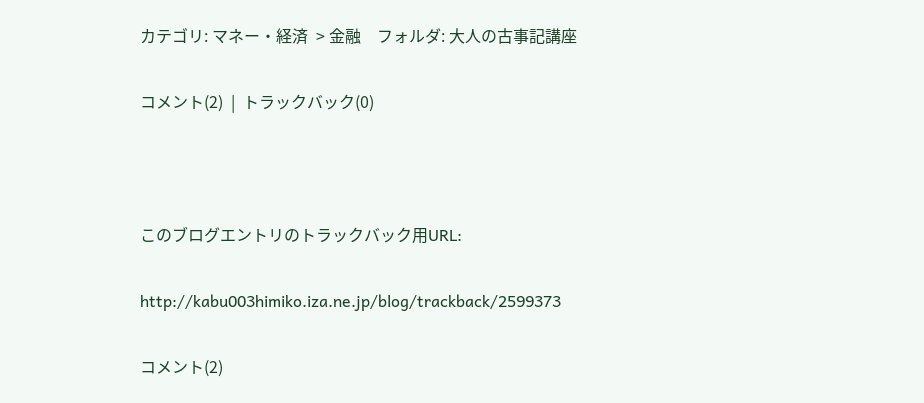カテゴリ: マネー・経済  > 金融    フォルダ: 大人の古事記講座

コメント(2)  |  トラックバック(0)



このブログエントリのトラックバック用URL:

http://kabu003himiko.iza.ne.jp/blog/trackback/2599373

コメント(2)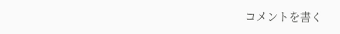コメントを書く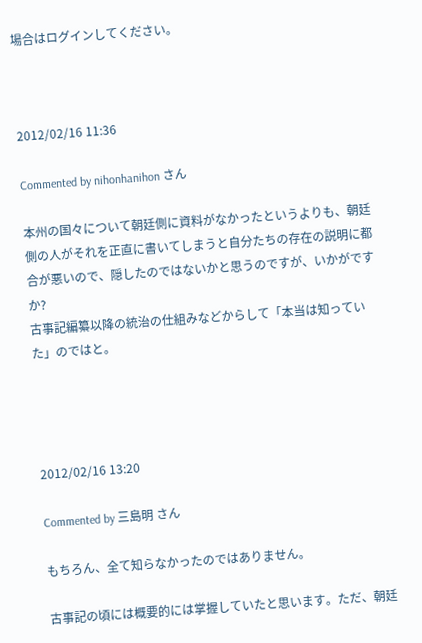場合はログインしてください。



2012/02/16 11:36

Commented by nihonhanihon さん

本州の国々について朝廷側に資料がなかったというよりも、朝廷側の人がそれを正直に書いてしまうと自分たちの存在の説明に都合が悪いので、隠したのではないかと思うのですが、いかがですか?
古事記編纂以降の統治の仕組みなどからして「本当は知っていた」のではと。




2012/02/16 13:20

Commented by 三島明 さん

もちろん、全て知らなかったのではありません。

古事記の頃には概要的には掌握していたと思います。ただ、朝廷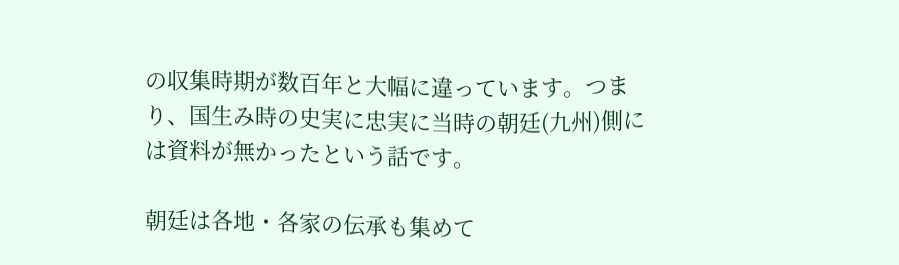の収集時期が数百年と大幅に違っています。つまり、国生み時の史実に忠実に当時の朝廷(九州)側には資料が無かったという話です。

朝廷は各地・各家の伝承も集めて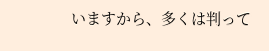いますから、多くは判って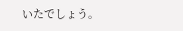いたでしょう。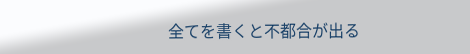全てを書くと不都合が出る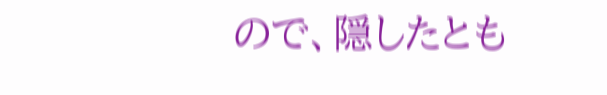ので、隠したとも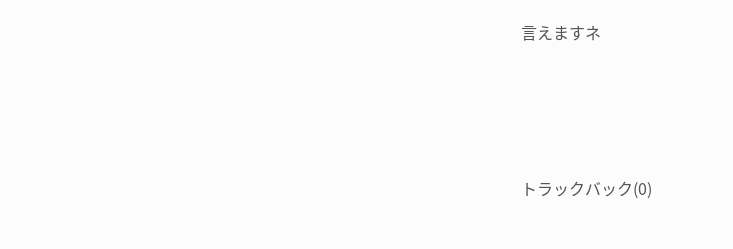言えますネ




トラックバック(0)